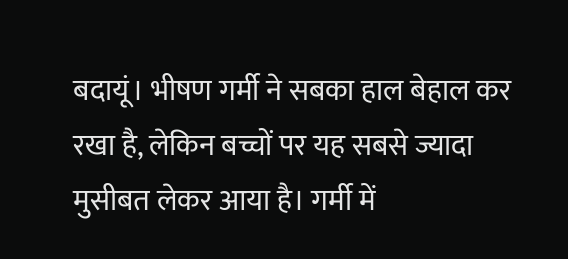बदायूं। भीषण गर्मी ने सबका हाल बेहाल कर रखा है, लेकिन बच्चों पर यह सबसे ज्यादा मुसीबत लेकर आया है। गर्मी में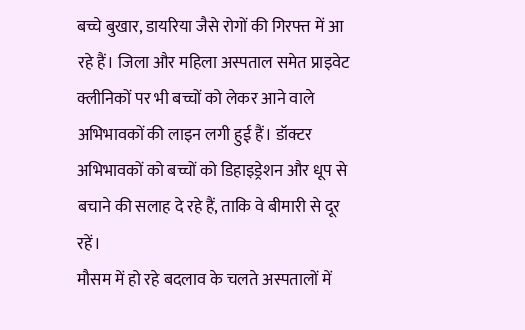बच्चे बुखार, डायरिया जैसे रोगों की गिरफ्त में आ रहे हैं। जिला और महिला अस्पताल समेत प्राइवेट क्लीनिकों पर भी बच्चों को लेकर आने वाले अभिभावकों की लाइन लगी हुई हैं। डॉक्टर अभिभावकों को बच्चों को डिहाइड्रेशन और धूप से बचाने की सलाह दे रहे हैं, ताकि वे बीमारी से दूर रहें।
मौसम में हो रहे बदलाव के चलते अस्पतालों में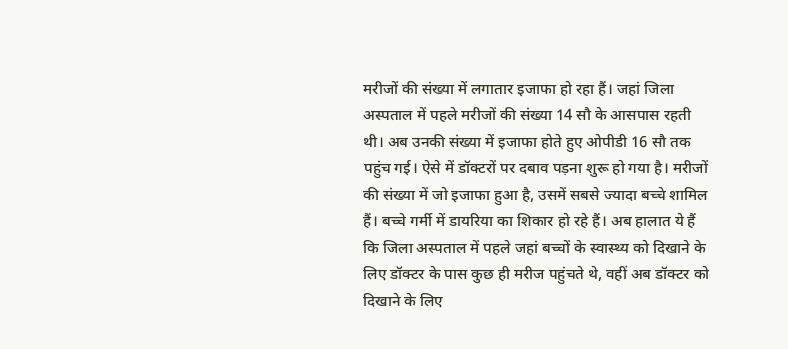मरीजों की संख्या में लगातार इजाफा हो रहा हैं। जहां जिला अस्पताल में पहले मरीजों की संख्या 14 सौ के आसपास रहती थी। अब उनकी संख्या में इजाफा होते हुए ओपीडी 16 सौ तक पहुंच गई। ऐसे में डॉक्टरों पर दबाव पड़ना शुरू हो गया है। मरीजों की संख्या में जो इजाफा हुआ है, उसमें सबसे ज्यादा बच्चे शामिल हैं। बच्चे गर्मी में डायरिया का शिकार हो रहे हैं। अब हालात ये हैं कि जिला अस्पताल में पहले जहां बच्चों के स्वास्थ्य को दिखाने के लिए डॉक्टर के पास कुछ ही मरीज पहुंचते थे, वहीं अब डॉक्टर को दिखाने के लिए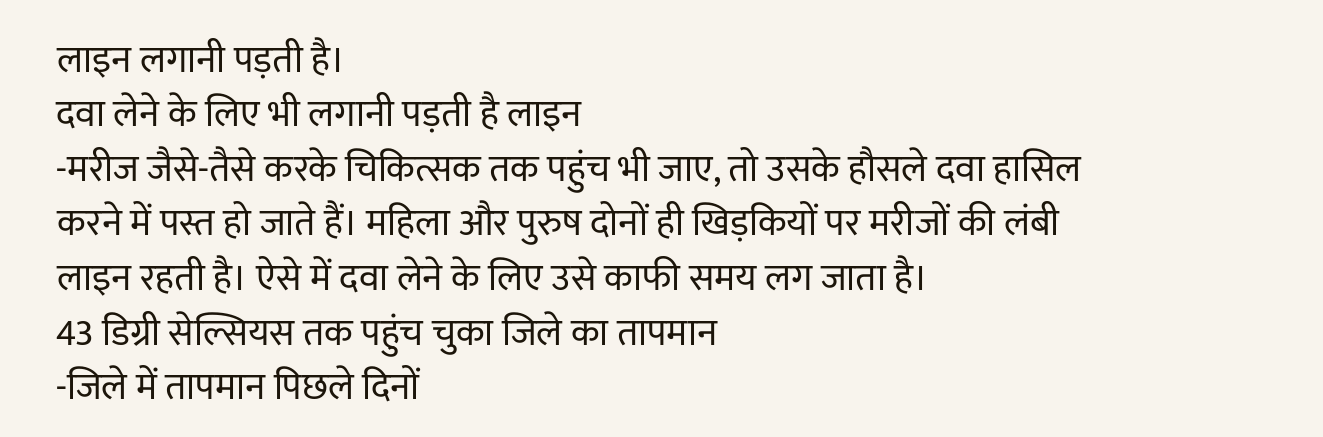लाइन लगानी पड़ती है।
दवा लेने के लिए भी लगानी पड़ती है लाइन
-मरीज जैसे-तैसे करके चिकित्सक तक पहुंच भी जाए, तो उसके हौसले दवा हासिल करने में पस्त हो जाते हैं। महिला और पुरुष दोनों ही खिड़कियों पर मरीजों की लंबी लाइन रहती है। ऐसे में दवा लेने के लिए उसे काफी समय लग जाता है।
43 डिग्री सेल्सियस तक पहुंच चुका जिले का तापमान
-जिले में तापमान पिछले दिनों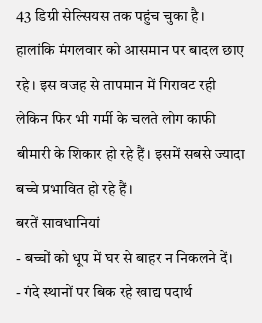43 डिग्री सेल्सियस तक पहुंच चुका है। हालांकि मंगलवार को आसमान पर बादल छाए रहे। इस वजह से तापमान में गिरावट रही लेकिन फिर भी गर्मी के चलते लोग काफी बीमारी के शिकार हो रहे हैं। इसमें सबसे ज्यादा बच्चे प्रभावित हो रहे हैं।
बरतें सावधानियां
- बच्चों को धूप में घर से बाहर न निकलने दें।
- गंदे स्थानों पर बिक रहे खाद्य पदार्थ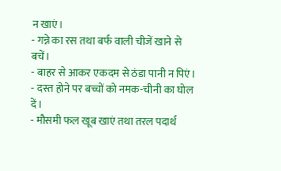न खाएं।
- गन्ने का रस तथा बर्फ वाली चीजें खाने से बचें।
- बाहर से आकर एकदम से ठंडा पानी न पिएं।
- दस्त होने पर बच्चों को नमक-चीनी का घोल दें।
- मौसमी फल खूब खाएं तथा तरल पदार्थ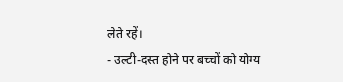लेते रहें।
- उल्टी-दस्त होने पर बच्चों को योग्य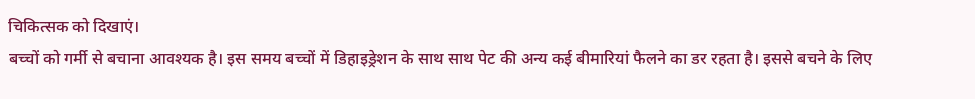चिकित्सक को दिखाएं।
बच्चों को गर्मी से बचाना आवश्यक है। इस समय बच्चों में डिहाइड्रेशन के साथ साथ पेट की अन्य कई बीमारियां फैलने का डर रहता है। इससे बचने के लिए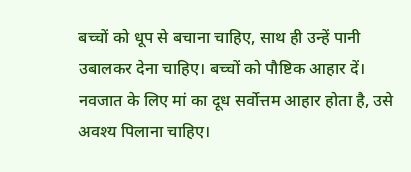बच्चों को धूप से बचाना चाहिए, साथ ही उन्हें पानी उबालकर देना चाहिए। बच्चों को पौष्टिक आहार दें। नवजात के लिए मां का दूध सर्वोत्तम आहार होता है, उसे अवश्य पिलाना चाहिए।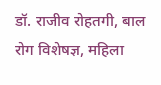डॉ. राजीव रोहतगी, बाल रोग विशेषज्ञ, महिला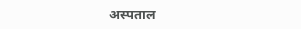अस्पताल